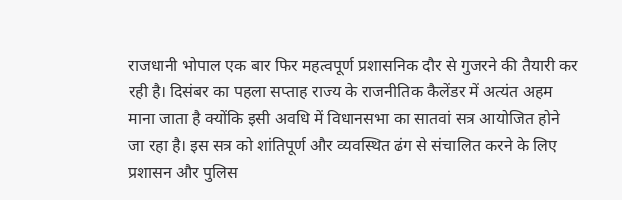राजधानी भोपाल एक बार फिर महत्वपूर्ण प्रशासनिक दौर से गुजरने की तैयारी कर रही है। दिसंबर का पहला सप्ताह राज्य के राजनीतिक कैलेंडर में अत्यंत अहम माना जाता है क्योंकि इसी अवधि में विधानसभा का सातवां सत्र आयोजित होने जा रहा है। इस सत्र को शांतिपूर्ण और व्यवस्थित ढंग से संचालित करने के लिए प्रशासन और पुलिस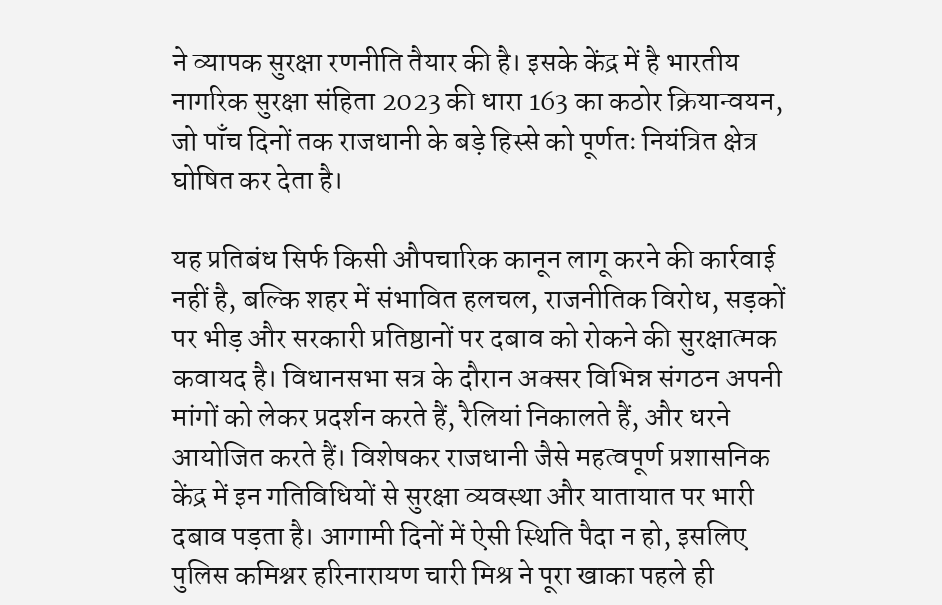ने व्यापक सुरक्षा रणनीति तैयार की है। इसके केंद्र में है भारतीय नागरिक सुरक्षा संहिता 2023 की धारा 163 का कठोर क्रियान्वयन, जो पाँच दिनों तक राजधानी के बड़े हिस्से को पूर्णतः नियंत्रित क्षेत्र घोषित कर देता है।

यह प्रतिबंध सिर्फ किसी औपचारिक कानून लागू करने की कार्रवाई नहीं है, बल्कि शहर में संभावित हलचल, राजनीतिक विरोध, सड़कों पर भीड़ और सरकारी प्रतिष्ठानों पर दबाव को रोकने की सुरक्षात्मक कवायद है। विधानसभा सत्र के दौरान अक्सर विभिन्न संगठन अपनी मांगों को लेकर प्रदर्शन करते हैं, रैलियां निकालते हैं, और धरने आयोजित करते हैं। विशेषकर राजधानी जैसे महत्वपूर्ण प्रशासनिक केंद्र में इन गतिविधियों से सुरक्षा व्यवस्था और यातायात पर भारी दबाव पड़ता है। आगामी दिनों में ऐसी स्थिति पैदा न हो, इसलिए पुलिस कमिश्नर हरिनारायण चारी मिश्र ने पूरा खाका पहले ही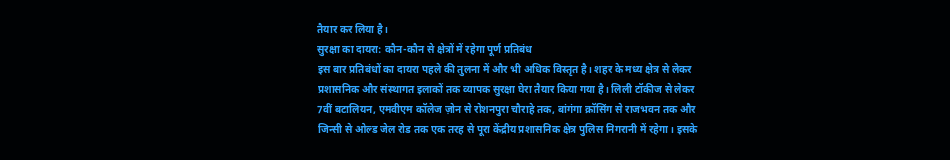तैयार कर लिया है।
सुरक्षा का दायरा: कौन-कौन से क्षेत्रों में रहेगा पूर्ण प्रतिबंध
इस बार प्रतिबंधों का दायरा पहले की तुलना में और भी अधिक विस्तृत है। शहर के मध्य क्षेत्र से लेकर प्रशासनिक और संस्थागत इलाकों तक व्यापक सुरक्षा घेरा तैयार किया गया है। लिली टॉकीज से लेकर 7वीं बटालियन, एमवीएम कॉलेज ज़ोन से रोशनपुरा चौराहे तक, बांगंगा क्रॉसिंग से राजभवन तक और जिन्सी से ओल्ड जेल रोड तक एक तरह से पूरा केंद्रीय प्रशासनिक क्षेत्र पुलिस निगरानी में रहेगा। इसके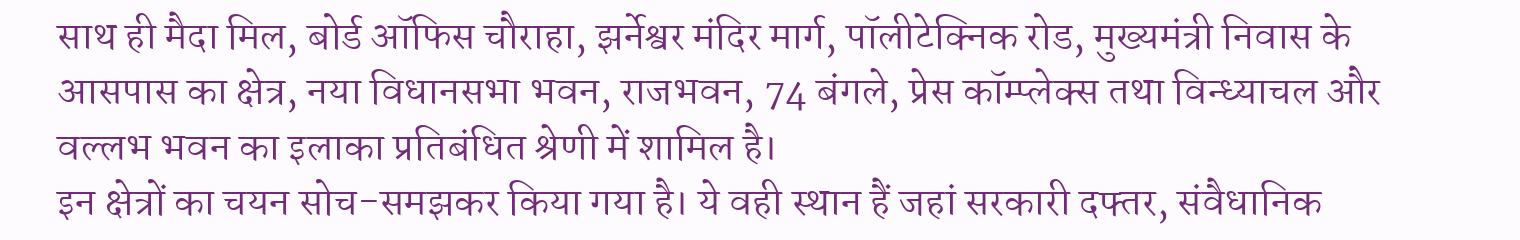साथ ही मैदा मिल, बोर्ड ऑफिस चौराहा, झर्नेश्वर मंदिर मार्ग, पॉलीटेक्निक रोड, मुख्यमंत्री निवास के आसपास का क्षेत्र, नया विधानसभा भवन, राजभवन, 74 बंगले, प्रेस कॉम्प्लेक्स तथा विन्ध्याचल और वल्लभ भवन का इलाका प्रतिबंधित श्रेणी में शामिल है।
इन क्षेत्रों का चयन सोच-समझकर किया गया है। ये वही स्थान हैं जहां सरकारी दफ्तर, संवैधानिक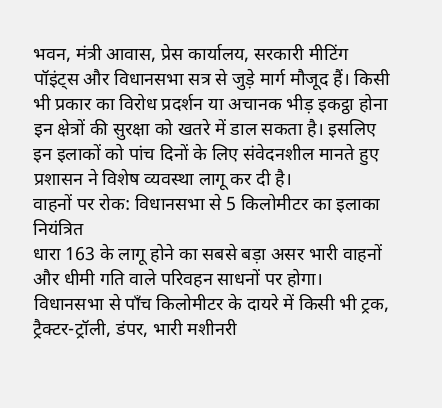भवन, मंत्री आवास, प्रेस कार्यालय, सरकारी मीटिंग पॉइंट्स और विधानसभा सत्र से जुड़े मार्ग मौजूद हैं। किसी भी प्रकार का विरोध प्रदर्शन या अचानक भीड़ इकट्ठा होना इन क्षेत्रों की सुरक्षा को खतरे में डाल सकता है। इसलिए इन इलाकों को पांच दिनों के लिए संवेदनशील मानते हुए प्रशासन ने विशेष व्यवस्था लागू कर दी है।
वाहनों पर रोक: विधानसभा से 5 किलोमीटर का इलाका नियंत्रित
धारा 163 के लागू होने का सबसे बड़ा असर भारी वाहनों और धीमी गति वाले परिवहन साधनों पर होगा। विधानसभा से पाँच किलोमीटर के दायरे में किसी भी ट्रक, ट्रैक्टर-ट्रॉली, डंपर, भारी मशीनरी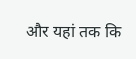और यहां तक कि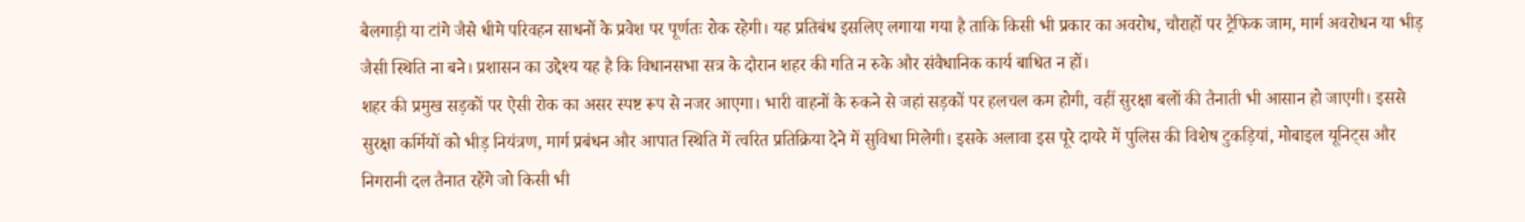बैलगाड़ी या टांगे जैसे धीमे परिवहन साधनों के प्रवेश पर पूर्णतः रोक रहेगी। यह प्रतिबंध इसलिए लगाया गया है ताकि किसी भी प्रकार का अवरोध, चौराहों पर ट्रैफिक जाम, मार्ग अवरोधन या भीड़ जैसी स्थिति ना बने। प्रशासन का उद्देश्य यह है कि विधानसभा सत्र के दौरान शहर की गति न रुके और संवैधानिक कार्य बाधित न हों।
शहर की प्रमुख सड़कों पर ऐसी रोक का असर स्पष्ट रूप से नजर आएगा। भारी वाहनों के रुकने से जहां सड़कों पर हलचल कम होगी, वहीं सुरक्षा बलों की तैनाती भी आसान हो जाएगी। इससे सुरक्षा कर्मियों को भीड़ नियंत्रण, मार्ग प्रबंधन और आपात स्थिति में त्वरित प्रतिक्रिया देने में सुविधा मिलेगी। इसके अलावा इस पूरे दायरे में पुलिस की विशेष टुकड़ियां, मोबाइल यूनिट्स और निगरानी दल तैनात रहेंगे जो किसी भी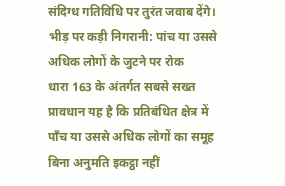संदिग्ध गतिविधि पर तुरंत जवाब देंगे।
भीड़ पर कड़ी निगरानी: पांच या उससे अधिक लोगों के जुटने पर रोक
धारा 163 के अंतर्गत सबसे सख्त प्रावधान यह है कि प्रतिबंधित क्षेत्र में पाँच या उससे अधिक लोगों का समूह बिना अनुमति इकट्ठा नहीं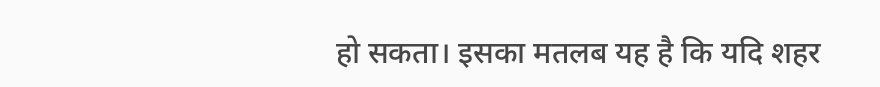हो सकता। इसका मतलब यह है कि यदि शहर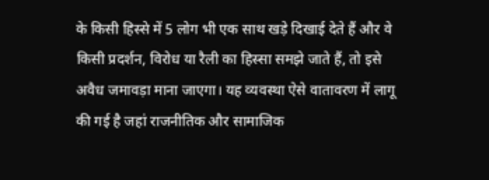के किसी हिस्से में 5 लोग भी एक साथ खड़े दिखाई देते हैं और वे किसी प्रदर्शन, विरोध या रैली का हिस्सा समझे जाते हैं, तो इसे अवैध जमावड़ा माना जाएगा। यह व्यवस्था ऐसे वातावरण में लागू की गई है जहां राजनीतिक और सामाजिक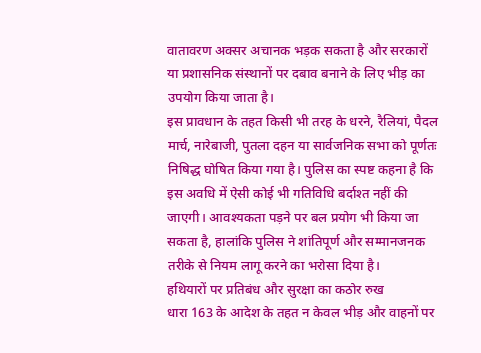वातावरण अक्सर अचानक भड़क सकता है और सरकारों या प्रशासनिक संस्थानों पर दबाव बनाने के लिए भीड़ का उपयोग किया जाता है।
इस प्रावधान के तहत किसी भी तरह के धरने, रैलियां, पैदल मार्च, नारेबाजी, पुतला दहन या सार्वजनिक सभा को पूर्णतः निषिद्ध घोषित किया गया है। पुलिस का स्पष्ट कहना है कि इस अवधि में ऐसी कोई भी गतिविधि बर्दाश्त नहीं की जाएगी। आवश्यकता पड़ने पर बल प्रयोग भी किया जा सकता है, हालांकि पुलिस ने शांतिपूर्ण और सम्मानजनक तरीके से नियम लागू करने का भरोसा दिया है।
हथियारों पर प्रतिबंध और सुरक्षा का कठोर रुख
धारा 163 के आदेश के तहत न केवल भीड़ और वाहनों पर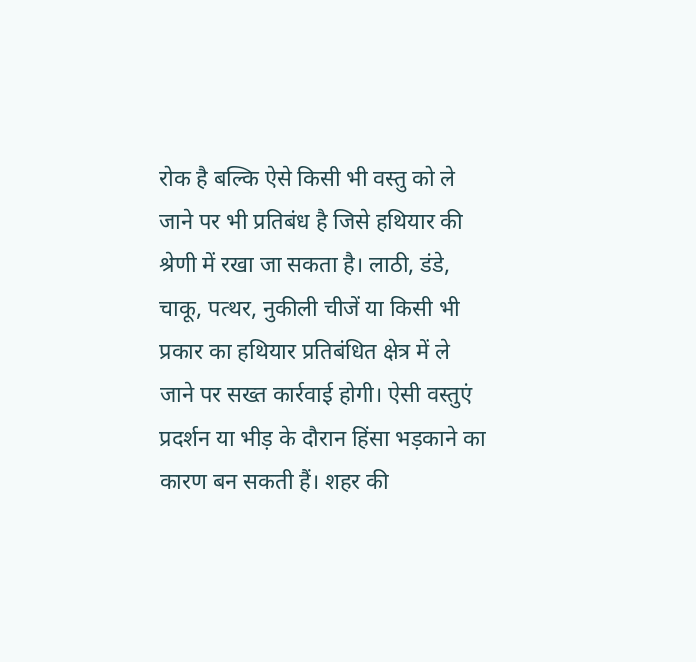रोक है बल्कि ऐसे किसी भी वस्तु को ले जाने पर भी प्रतिबंध है जिसे हथियार की श्रेणी में रखा जा सकता है। लाठी, डंडे, चाकू, पत्थर, नुकीली चीजें या किसी भी प्रकार का हथियार प्रतिबंधित क्षेत्र में ले जाने पर सख्त कार्रवाई होगी। ऐसी वस्तुएं प्रदर्शन या भीड़ के दौरान हिंसा भड़काने का कारण बन सकती हैं। शहर की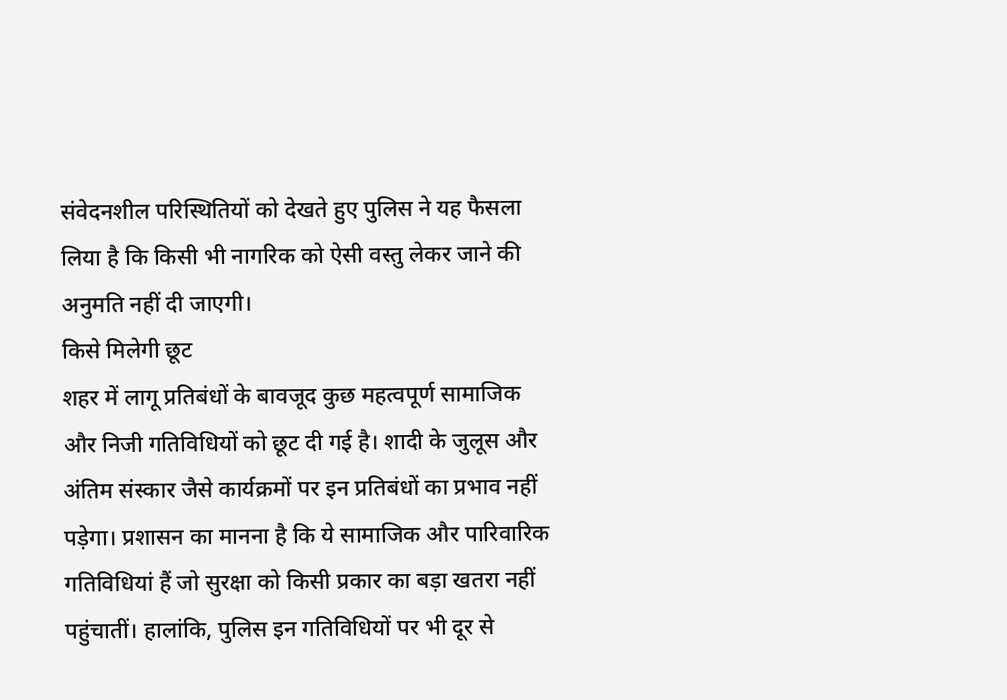संवेदनशील परिस्थितियों को देखते हुए पुलिस ने यह फैसला लिया है कि किसी भी नागरिक को ऐसी वस्तु लेकर जाने की अनुमति नहीं दी जाएगी।
किसे मिलेगी छूट
शहर में लागू प्रतिबंधों के बावजूद कुछ महत्वपूर्ण सामाजिक और निजी गतिविधियों को छूट दी गई है। शादी के जुलूस और अंतिम संस्कार जैसे कार्यक्रमों पर इन प्रतिबंधों का प्रभाव नहीं पड़ेगा। प्रशासन का मानना है कि ये सामाजिक और पारिवारिक गतिविधियां हैं जो सुरक्षा को किसी प्रकार का बड़ा खतरा नहीं पहुंचातीं। हालांकि, पुलिस इन गतिविधियों पर भी दूर से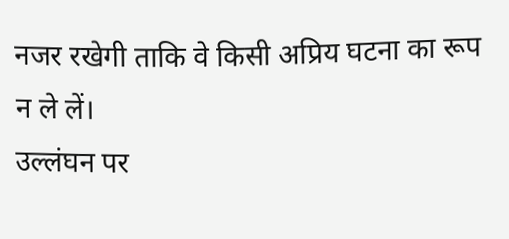नजर रखेगी ताकि वे किसी अप्रिय घटना का रूप न ले लें।
उल्लंघन पर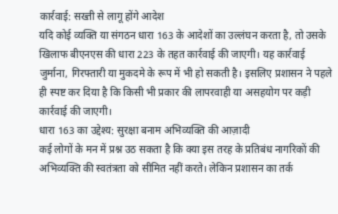कार्रवाई: सख्ती से लागू होंगे आदेश
यदि कोई व्यक्ति या संगठन धारा 163 के आदेशों का उल्लंघन करता है, तो उसके खिलाफ बीएनएस की धारा 223 के तहत कार्रवाई की जाएगी। यह कार्रवाई जुर्माना, गिरफ्तारी या मुकदमे के रूप में भी हो सकती है। इसलिए प्रशासन ने पहले ही स्पष्ट कर दिया है कि किसी भी प्रकार की लापरवाही या असहयोग पर कड़ी कार्रवाई की जाएगी।
धारा 163 का उद्देश्य: सुरक्षा बनाम अभिव्यक्ति की आज़ादी
कई लोगों के मन में प्रश्न उठ सकता है कि क्या इस तरह के प्रतिबंध नागरिकों की अभिव्यक्ति की स्वतंत्रता को सीमित नहीं करते। लेकिन प्रशासन का तर्क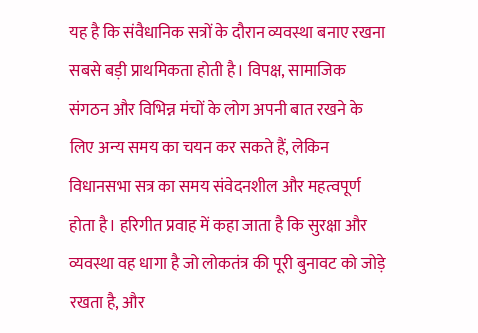यह है कि संवैधानिक सत्रों के दौरान व्यवस्था बनाए रखना सबसे बड़ी प्राथमिकता होती है। विपक्ष, सामाजिक संगठन और विभिन्न मंचों के लोग अपनी बात रखने के लिए अन्य समय का चयन कर सकते हैं, लेकिन विधानसभा सत्र का समय संवेदनशील और महत्वपूर्ण होता है। हरिगीत प्रवाह में कहा जाता है कि सुरक्षा और व्यवस्था वह धागा है जो लोकतंत्र की पूरी बुनावट को जोड़े रखता है, और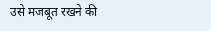उसे मजबूत रखने की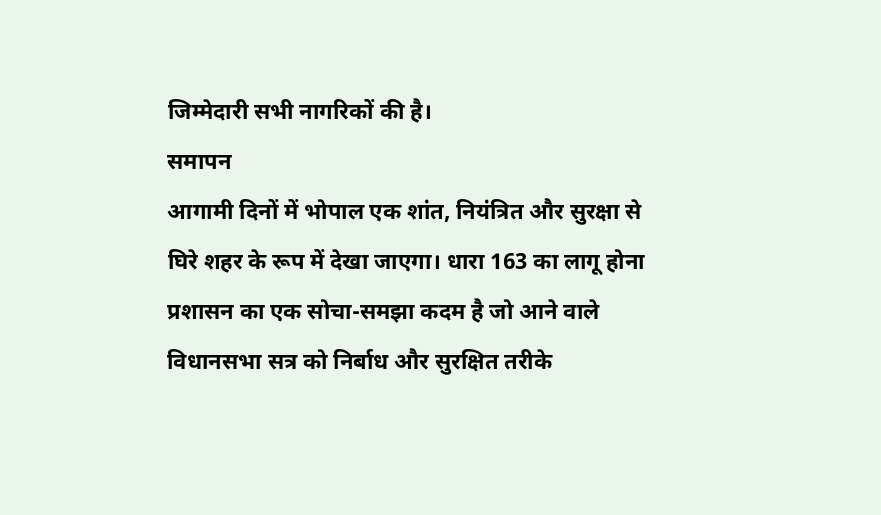जिम्मेदारी सभी नागरिकों की है।
समापन
आगामी दिनों में भोपाल एक शांत, नियंत्रित और सुरक्षा से घिरे शहर के रूप में देखा जाएगा। धारा 163 का लागू होना प्रशासन का एक सोचा-समझा कदम है जो आने वाले विधानसभा सत्र को निर्बाध और सुरक्षित तरीके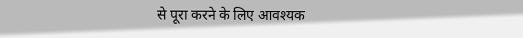से पूरा करने के लिए आवश्यक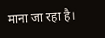माना जा रहा है।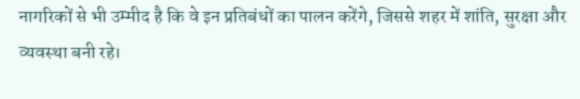नागरिकों से भी उम्मीद है कि वे इन प्रतिबंधों का पालन करेंगे, जिससे शहर में शांति, सुरक्षा और व्यवस्था बनी रहे।